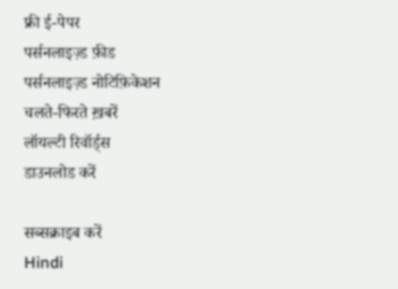फ्री ई-पेपर
पर्सनलाइज़्ड फ़ीड
पर्सनलाइज़्ड नोटिफ़िकेशन
चलते-फिरते ख़बरें
लॉयल्टी रिवॉर्ड्स
डाउनलोड करें

सब्सक्राइब करें
Hindi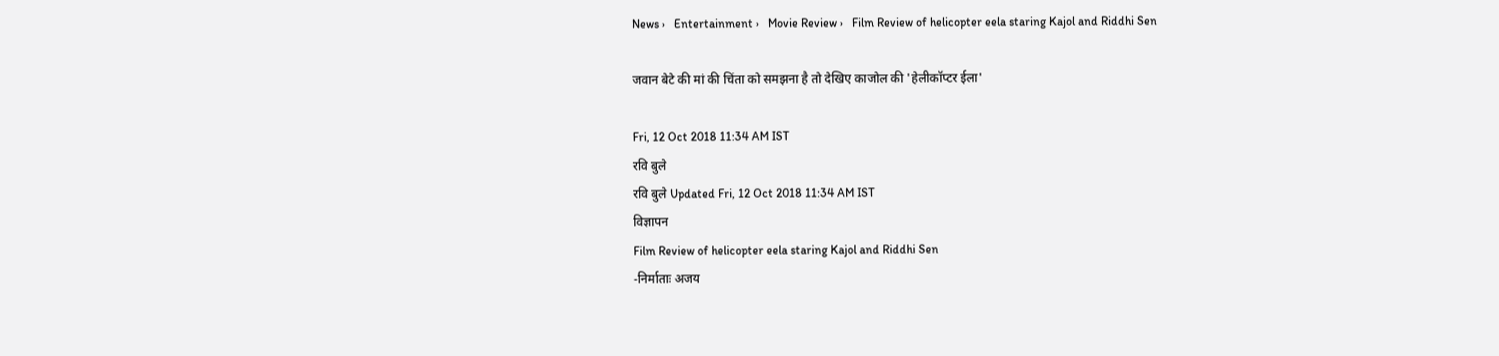News ›   Entertainment ›   Movie Review ›   Film Review of helicopter eela staring Kajol and Riddhi Sen

जवान बेटे की मां की चिंता को समझना है तो देखिए काजोल की 'हेलीकॉप्टर ईला'

Fri, 12 Oct 2018 11:34 AM IST
रवि बुले
रवि बुले Updated Fri, 12 Oct 2018 11:34 AM IST
विज्ञापन
Film Review of helicopter eela staring Kajol and Riddhi Sen
-निर्माताः अजय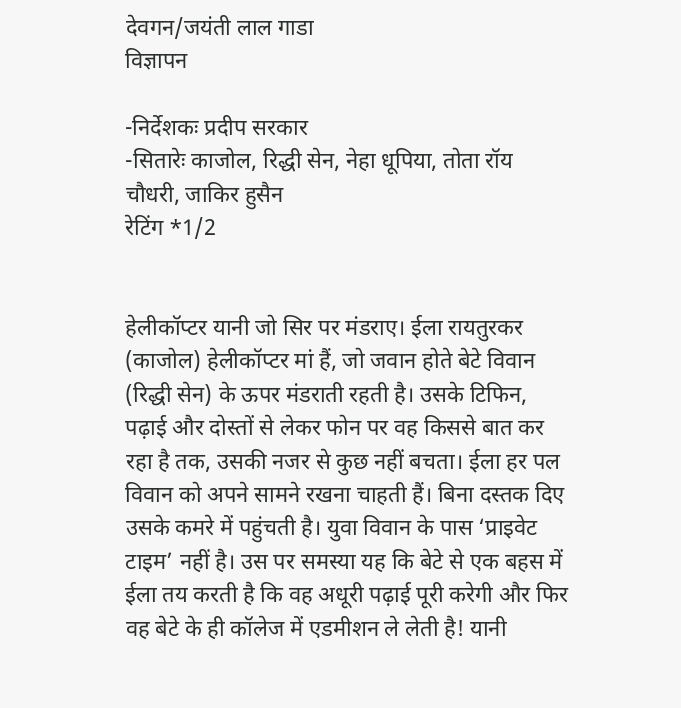देवगन/जयंती लाल गाडा
विज्ञापन

-निर्देशकः प्रदीप सरकार
-सितारेः काजोल, रिद्धी सेन, नेहा धूपिया, तोता रॉय चौधरी, जाकिर हुसैन
रेटिंग *1/2


हेलीकॉप्टर यानी जो सिर पर मंडराए। ईला रायतुरकर (काजोल) हेलीकॉप्टर मां हैं, जो जवान होते बेटे विवान (रिद्धी सेन) के ऊपर मंडराती रहती है। उसके टिफिन, पढ़ाई और दोस्तों से लेकर फोन पर वह किससे बात कर रहा है तक, उसकी नजर से कुछ नहीं बचता। ईला हर पल विवान को अपने सामने रखना चाहती हैं। बिना दस्तक दिए उसके कमरे में पहुंचती है। युवा विवान के पास ‘प्राइवेट टाइम’ नहीं है। उस पर समस्या यह कि बेटे से एक बहस में ईला तय करती है कि वह अधूरी पढ़ाई पूरी करेगी और फिर वह बेटे के ही कॉलेज में एडमीशन ले लेती है! यानी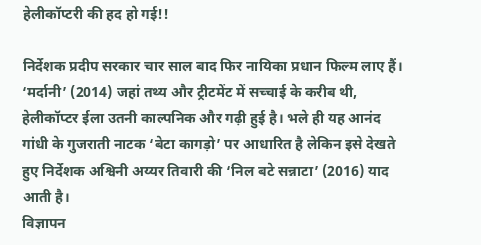हेलीकॉप्टरी की हद हो गई!!

निर्देशक प्रदीप सरकार चार साल बाद फिर नायिका प्रधान फिल्म लाए हैं। ‘मर्दानी’ (2014) जहां तथ्य और ट्रीटमेंट में सच्चाई के करीब थी, हेलीकॉप्टर ईला उतनी काल्पनिक और गढ़ी हुई है। भले ही यह आनंद गांधी के गुजराती नाटक ‘बेटा कागड़ो’ पर आधारित है लेकिन इसे देखते हुए निर्देशक अश्विनी अय्यर तिवारी की ‘निल बटे सन्नाटा’ (2016) याद आती है।
विज्ञापन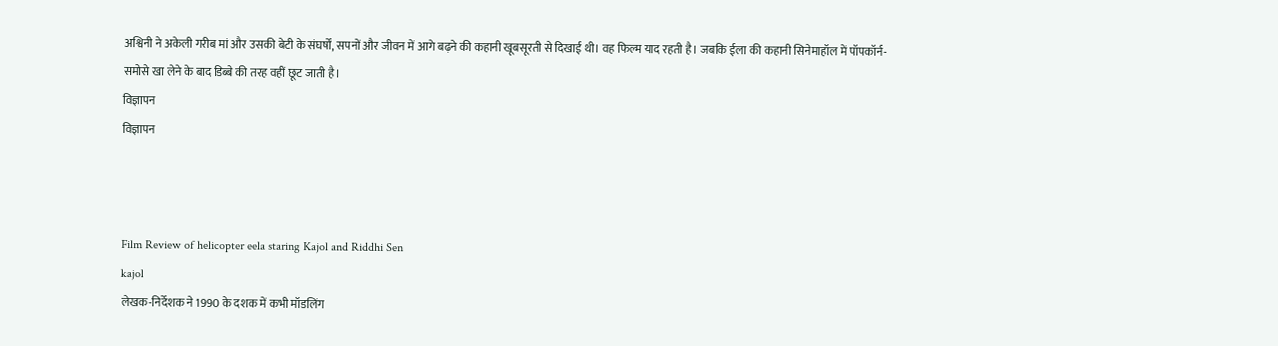अश्विनी ने अकेली गरीब मां और उसकी बेटी के संघर्षों, सपनों और जीवन में आगे बढ़ने की कहानी खूबसूरती से दिखाई थी। वह फिल्म याद रहती है। जबकि ईला की कहानी सिनेमाहॉल में पॉपकॉर्न-समोसे खा लेने के बाद डिब्बे की तरह वहीं छूट जाती है।
विज्ञापन
विज्ञापन



Film Review of helicopter eela staring Kajol and Riddhi Sen
kajol
लेखक-निर्देशक ने 1990 के दशक में कभी मॉडलिंग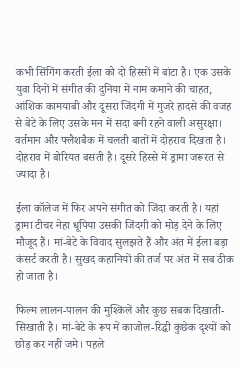कभी सिंगिंग करती ईला को दो हिस्सों में बांटा है। एक उसके युवा दिनों में संगीत की दुनिया में नाम कमाने की चाहत, आंशिक कामयाबी और दूसरा जिंदगी में गुजरे हादसे की वजह से बेटे के लिए उसके मन में सदा बनी रहने वाली असुरक्षा। वर्तमान और फ्लैशबैक में चलती बातों में दोहराव दिखता है। दोहराव में बोरियत बसती है। दूसरे हिस्से में ड्रामा जरूरत से ज्यादा है।

ईला कॉलेज में फिर अपने संगीत को जिंदा करती है। यहां ड्रामा टीचर नेहा धूपिया उसकी जिंदगी को मोड़ देने के लिए मौजूद हैं। मां-बेटे के विवाद सुलझते हैं और अंत में ईला बड़ा कंसर्ट करती है। सुखद कहानियों की तर्ज पर अंत में सब ठीक हो जाता है।

फिल्म लालन-पालन की मुश्किलें और कुछ सबक दिखाती-सिखाती है। मां-बेटे के रूप में काजोल-रिद्धी कुछेक दृश्यों को छोड़ कर नहीं जमे। पहले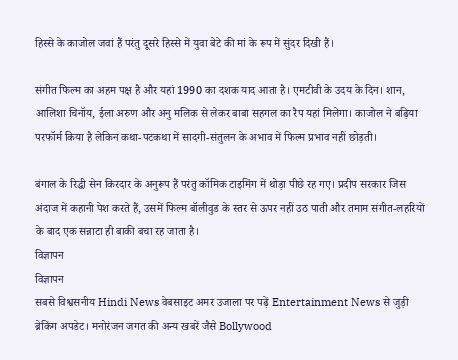हिस्से के काजोल जवां हैं परंतु दूसरे हिस्से में युवा बेटे की मां के रूप में सुंदर दिखी हैं।

संगीत फिल्म का अहम पक्ष है और यहां 1990 का दशक याद आता है। एमटीवी के उदय के दिन। शान, आलिशा चिनॉय, ईला अरुण और अनु मलिक से लेकर बाबा सहगल का रैप यहां मिलेगा। काजोल ने बढ़िया परफॉर्म किया है लेकिन कथा-पटकथा में सादगी-संतुलन के अभाव में फिल्म प्रभाव नहीं छोड़ती।

बंगाल के रिद्धी सेन किरदार के अनुरूप हैं परंतु कॉमिक टाइमिंग में थोड़ा पीछे रह गए। प्रदीप सरकार जिस अंदाज में कहानी पेश करते हैं, उसमें फिल्म बॉलीवुड के स्तर से ऊपर नहीं उठ पाती और तमाम संगीत-लहरियों के बाद एक सन्नाटा ही बाकी बचा रह जाता है।
विज्ञापन
विज्ञापन
सबसे विश्वसनीय Hindi News वेबसाइट अमर उजाला पर पढ़ें Entertainment News से जुड़ी ब्रेकिंग अपडेट। मनोरंजन जगत की अन्य खबरें जैसे Bollywood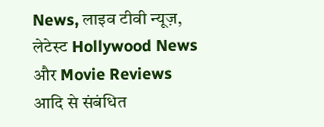News, लाइव टीवी न्यूज़, लेटेस्ट Hollywood News और Movie Reviews आदि से संबंधित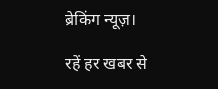ब्रेकिंग न्यूज़।

रहें हर खबर से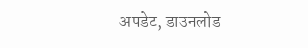अपडेट, डाउनलोड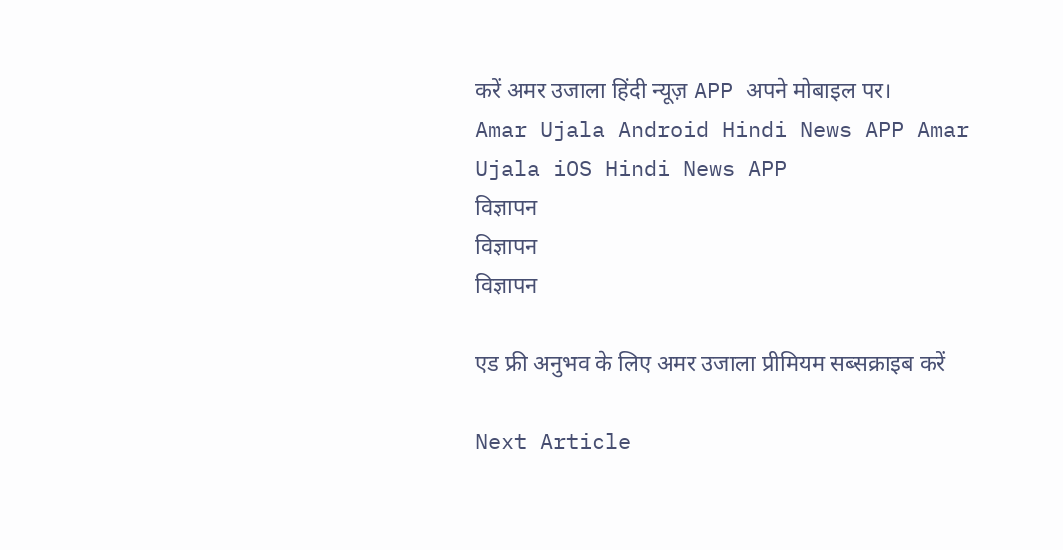करें अमर उजाला हिंदी न्यूज़ APP अपने मोबाइल पर।
Amar Ujala Android Hindi News APP Amar Ujala iOS Hindi News APP
विज्ञापन
विज्ञापन
विज्ञापन

एड फ्री अनुभव के लिए अमर उजाला प्रीमियम सब्सक्राइब करें

Next Article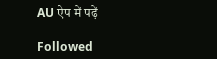AU ऐप में पढ़ें

Followed